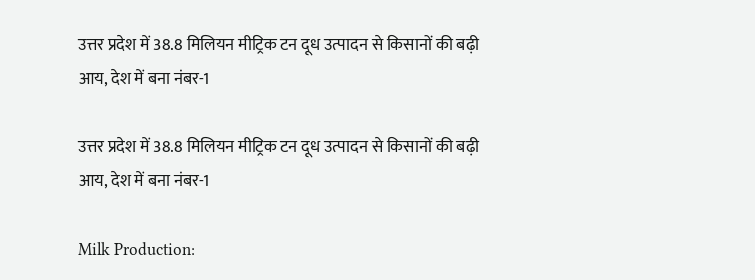उत्तर प्रदेश में 38.8 मिलियन मीट्रिक टन दूध उत्पादन से किसानों की बढ़ी आय, देश में बना नंबर-1

उत्तर प्रदेश में 38.8 मिलियन मीट्रिक टन दूध उत्पादन से किसानों की बढ़ी आय, देश में बना नंबर-1

Milk Production: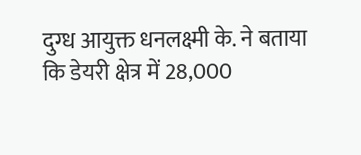दुग्ध आयुक्त धनलक्ष्मी के. ने बताया कि डेयरी क्षेत्र में 28,000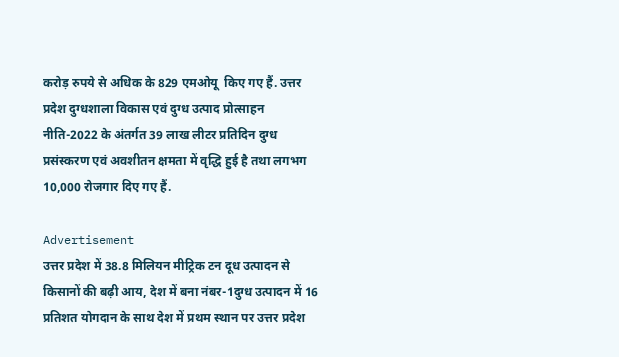करोड़ रुपये से अधिक के 829 एमओयू  किए गए हैं. उत्तर प्रदेश दुग्धशाला विकास एवं दुग्ध उत्पाद प्रोत्साहन नीति-2022 के अंतर्गत 39 लाख लीटर प्रतिदिन दुग्ध प्रसंस्करण एवं अवशीतन क्षमता में वृद्धि हुई है तथा लगभग 10,000 रोजगार दिए गए हैं.

Advertisement
उत्तर प्रदेश में 38.8 मिलियन मीट्रिक टन दूध उत्पादन से किसानों की बढ़ी आय, देश में बना नंबर-1दुग्ध उत्पादन में 16 प्रतिशत योगदान के साथ देश में प्रथम स्थान पर उत्तर प्रदेश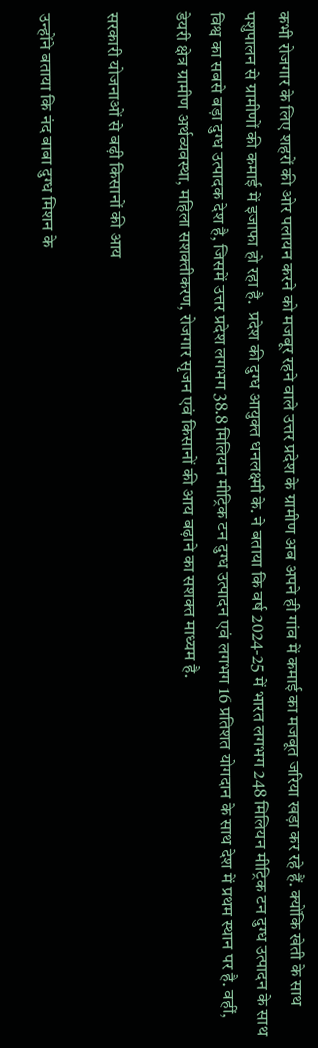कभी रोजगार के लिए शहरों की ओर पलायन करने को मजबूर रहने वाले उत्तर प्रदेश के ग्रामीण अब अपने ही गांव में कमाई का मजबूत जरिया खड़ा कर रहे हैं. क्योंकि खेती के साथ पशुपालन से ग्रामीणों की कमाई में इजाफा हो रहा है.  प्रदेश की दुग्ध आयुक्त धनलक्ष्मी के. ने बताया कि वर्ष 2024-25 में भारत लगभग 248 मिलियन मीट्रिक टन दुग्ध उत्पादन के साथ विश्व का सबसे बड़ा दुग्ध उत्पादक देश है, जिसमें उत्तर प्रदेश लगभग 38.8 मिलियन मीट्रिक टन दुग्ध उत्पादन एवं लगभग 16 प्रतिशत योगदान के साथ देश में प्रथम स्थान पर है. वहीं, डेयरी क्षेत्र ग्रामीण अर्थव्यवस्था, महिला सशक्तीकरण, रोजगार सृजन एवं किसानों की आय बढ़ाने का सशक्त माध्यम है.

सरकारी योजनाओं से बढ़ी किसानों की आय

उन्होंने बताया कि नंद बाबा दुग्ध मिशन के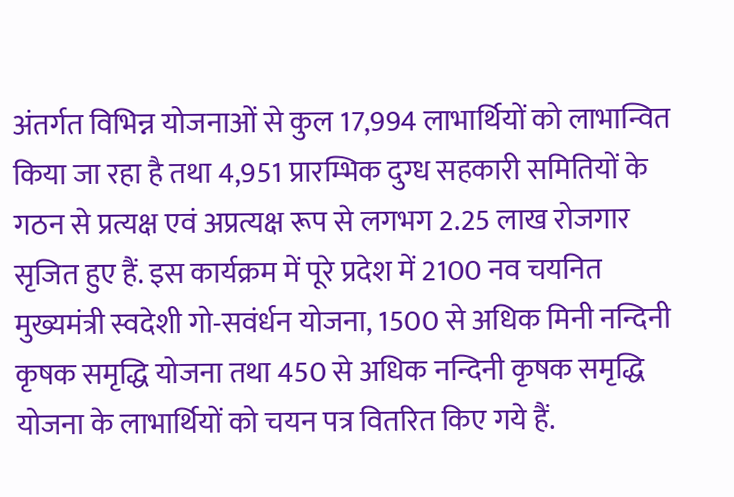अंतर्गत विभिन्न योजनाओं से कुल 17,994 लाभार्थियों को लाभान्वित किया जा रहा है तथा 4,951 प्रारम्भिक दुग्ध सहकारी समितियों के गठन से प्रत्यक्ष एवं अप्रत्यक्ष रूप से लगभग 2.25 लाख रोजगार सृजित हुए हैं. इस कार्यक्रम में पूरे प्रदेश में 2100 नव चयनित मुख्यमंत्री स्वदेशी गो-सवंर्धन योजना, 1500 से अधिक मिनी नन्दिनी कृषक समृद्धि योजना तथा 450 से अधिक नन्दिनी कृषक समृद्धि योजना के लाभार्थियों को चयन पत्र वितरित किए गये हैं.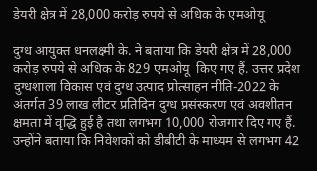डेयरी क्षेत्र में 28,000 करोड़ रुपये से अधिक के एमओयू

दुग्ध आयुक्त धनलक्ष्मी के. ने बताया कि डेयरी क्षेत्र में 28,000 करोड़ रुपये से अधिक के 829 एमओयू  किए गए हैं. उत्तर प्रदेश दुग्धशाला विकास एवं दुग्ध उत्पाद प्रोत्साहन नीति-2022 के अंतर्गत 39 लाख लीटर प्रतिदिन दुग्ध प्रसंस्करण एवं अवशीतन क्षमता में वृद्धि हुई है तथा लगभग 10,000 रोजगार दिए गए हैं. उन्होंने बताया कि निवेशकों को डीबीटी के माध्यम से लगभग 42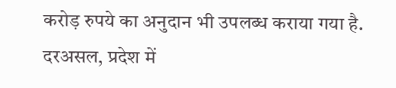करोड़ रुपये का अनुदान भी उपलब्ध कराया गया है. दरअसल, प्रदेश में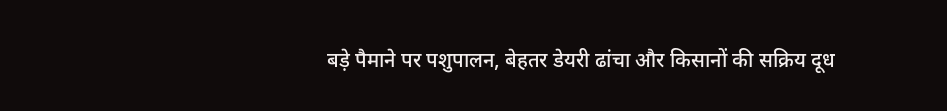बड़े पैमाने पर पशुपालन, बेहतर डेयरी ढांचा और किसानों की सक्रिय दूध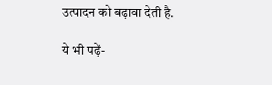उत्पादन को बढ़ावा देती है.

ये भी पढ़ें-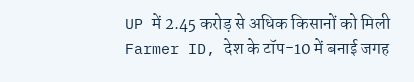UP में 2.45 करोड़ से अधिक किसानों को मिली Farmer ID, देश के टॉप-10 में बनाई जगह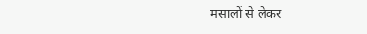मसालों से लेकर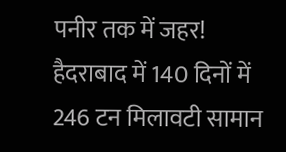पनीर तक में जहर! हैदराबाद में 140 दिनों में 246 टन मिलावटी सामान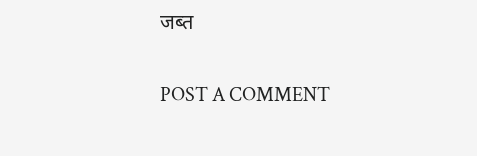जब्त

POST A COMMENT